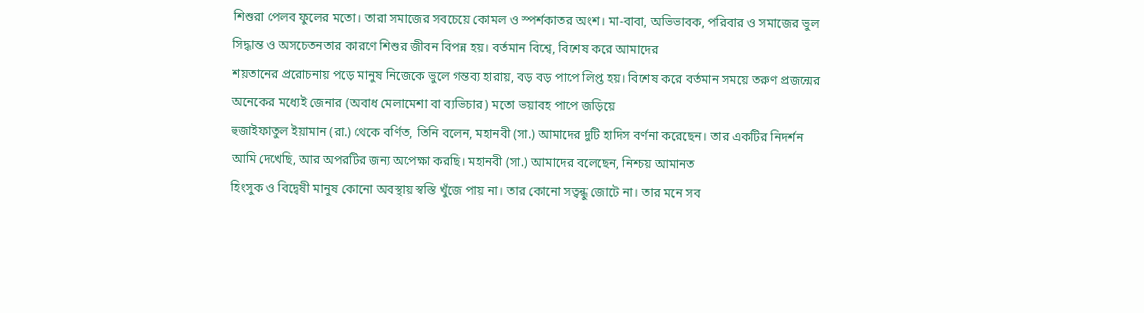শিশুরা পেলব ফুলের মতো। তারা সমাজের সবচেয়ে কোমল ও স্পর্শকাতর অংশ। মা-বাবা, অভিভাবক, পরিবার ও সমাজের ভুল সিদ্ধান্ত ও অসচেতনতার কারণে শিশুর জীবন বিপন্ন হয়। বর্তমান বিশ্বে, বিশেষ করে আমাদের
শয়তানের প্ররোচনায় পড়ে মানুষ নিজেকে ভুলে গন্তব্য হারায়, বড় বড় পাপে লিপ্ত হয়। বিশেষ করে বর্তমান সময়ে তরুণ প্রজন্মের অনেকের মধ্যেই জেনার (অবাধ মেলামেশা বা ব্যভিচার) মতো ভয়াবহ পাপে জড়িয়ে
হুজাইফাতুল ইয়ামান (রা.) থেকে বর্ণিত, তিনি বলেন, মহানবী (সা.) আমাদের দুটি হাদিস বর্ণনা করেছেন। তার একটির নিদর্শন আমি দেখেছি, আর অপরটির জন্য অপেক্ষা করছি। মহানবী (সা.) আমাদের বলেছেন, নিশ্চয় আমানত
হিংসুক ও বিদ্বেষী মানুষ কোনো অবস্থায় স্বস্তি খুঁজে পায় না। তার কোনো সত্বন্ধু জোটে না। তার মনে সব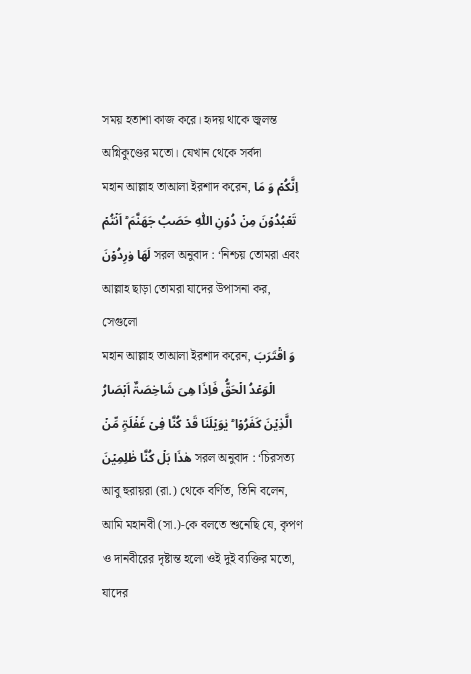সময় হতাশা কাজ করে। হৃদয় থাকে জ্বলন্ত অগ্নিকুণ্ডের মতো। যেখান থেকে সর্বদা
মহান আল্লাহ তাআলা ইরশাদ করেন, اِنَّكُمۡ وَ مَا تَعۡبُدُوۡنَ مِنۡ دُوۡنِ اللّٰهِ حَصَبُ جَهَنَّمَ ؕ اَنۡتُمۡ لَهَا وٰرِدُوۡنَ সরল অনুবাদ : ‘নিশ্চয় তোমরা এবং আল্লাহ ছাড়া তোমরা যাদের উপাসনা কর, সেগুলো
মহান আল্লাহ তাআলা ইরশাদ করেন, وَ اقۡتَرَبَ الۡوَعۡدُ الۡحَقُّ فَاِذَا هِیَ شَاخِصَۃٌ اَبۡصَارُ الَّذِیۡنَ كَفَرُوۡا ؕ یٰوَیۡلَنَا قَدۡ كُنَّا فِیۡ غَفۡلَۃٍ مِّنۡ هٰذَا بَلۡ كُنَّا ظٰلِمِیۡنَ সরল অনুবাদ : ‘চিরসত্য
আবু হুরায়রা (রা.) থেকে বর্ণিত, তিনি বলেন, আমি মহানবী (সা.)-কে বলতে শুনেছি যে, কৃপণ ও দানবীরের দৃষ্টান্ত হলো ওই দুই ব্যক্তির মতো, যাদের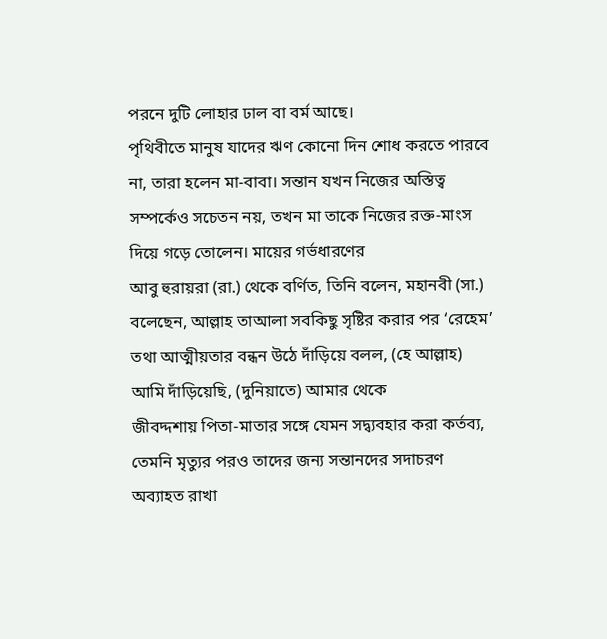পরনে দুটি লোহার ঢাল বা বর্ম আছে।
পৃথিবীতে মানুষ যাদের ঋণ কোনো দিন শোধ করতে পারবে না, তারা হলেন মা-বাবা। সন্তান যখন নিজের অস্তিত্ব সম্পর্কেও সচেতন নয়, তখন মা তাকে নিজের রক্ত-মাংস দিয়ে গড়ে তোলেন। মায়ের গর্ভধারণের
আবু হুরায়রা (রা.) থেকে বর্ণিত, তিনি বলেন, মহানবী (সা.) বলেছেন, আল্লাহ তাআলা সবকিছু সৃষ্টির করার পর ‘রেহেম’ তথা আত্মীয়তার বন্ধন উঠে দাঁড়িয়ে বলল, (হে আল্লাহ) আমি দাঁড়িয়েছি, (দুনিয়াতে) আমার থেকে
জীবদ্দশায় পিতা-মাতার সঙ্গে যেমন সদ্ব্যবহার করা কর্তব্য, তেমনি মৃত্যুর পরও তাদের জন্য সন্তানদের সদাচরণ অব্যাহত রাখা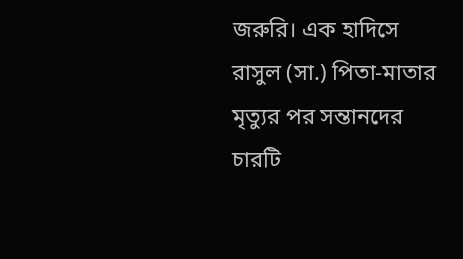জরুরি। এক হাদিসে রাসুল (সা.) পিতা-মাতার মৃত্যুর পর সন্তানদের চারটি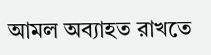আমল অব্যাহত রাখতে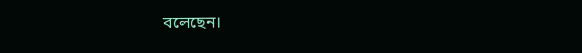বলেছেন।